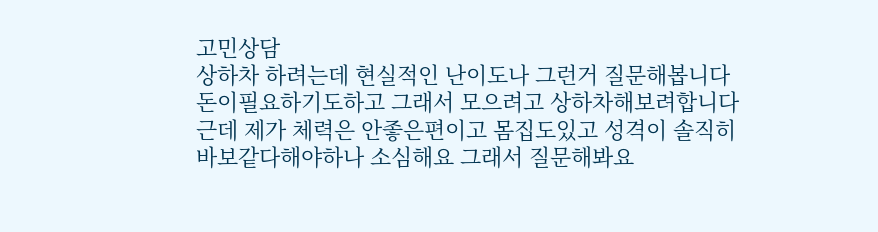고민상담
상하차 하려는데 현실적인 난이도나 그런거 질문해봅니다
돈이필요하기도하고 그래서 모으려고 상하차해보려합니다 근데 제가 체력은 안좋은편이고 몸집도있고 성격이 솔직히 바보같다해야하나 소심해요 그래서 질문해봐요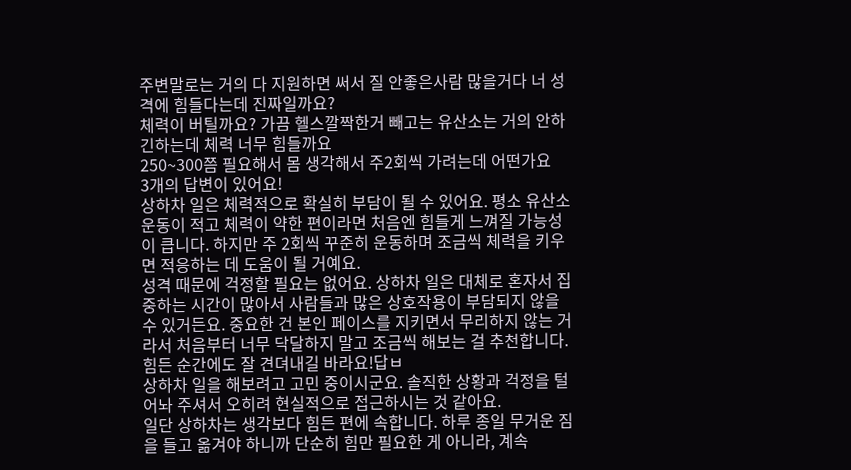주변말로는 거의 다 지원하면 써서 질 안좋은사람 많을거다 너 성격에 힘들다는데 진짜일까요?
체력이 버틸까요? 가끔 헬스깔짝한거 빼고는 유산소는 거의 안하긴하는데 체력 너무 힘들까요
250~300쯤 필요해서 몸 생각해서 주2회씩 가려는데 어떤가요
3개의 답변이 있어요!
상하차 일은 체력적으로 확실히 부담이 될 수 있어요. 평소 유산소 운동이 적고 체력이 약한 편이라면 처음엔 힘들게 느껴질 가능성이 큽니다. 하지만 주 2회씩 꾸준히 운동하며 조금씩 체력을 키우면 적응하는 데 도움이 될 거예요.
성격 때문에 걱정할 필요는 없어요. 상하차 일은 대체로 혼자서 집중하는 시간이 많아서 사람들과 많은 상호작용이 부담되지 않을 수 있거든요. 중요한 건 본인 페이스를 지키면서 무리하지 않는 거라서 처음부터 너무 닥달하지 말고 조금씩 해보는 걸 추천합니다. 힘든 순간에도 잘 견뎌내길 바라요!답ㅂ
상하차 일을 해보려고 고민 중이시군요. 솔직한 상황과 걱정을 털어놔 주셔서 오히려 현실적으로 접근하시는 것 같아요.
일단 상하차는 생각보다 힘든 편에 속합니다. 하루 종일 무거운 짐을 들고 옮겨야 하니까 단순히 힘만 필요한 게 아니라, 계속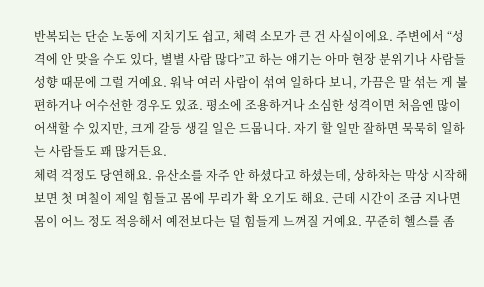반복되는 단순 노동에 지치기도 쉽고, 체력 소모가 큰 건 사실이에요. 주변에서 “성격에 안 맞을 수도 있다, 별별 사람 많다”고 하는 얘기는 아마 현장 분위기나 사람들 성향 때문에 그럴 거예요. 워낙 여러 사람이 섞여 일하다 보니, 가끔은 말 섞는 게 불편하거나 어수선한 경우도 있죠. 평소에 조용하거나 소심한 성격이면 처음엔 많이 어색할 수 있지만, 크게 갈등 생길 일은 드뭅니다. 자기 할 일만 잘하면 묵묵히 일하는 사람들도 꽤 많거든요.
체력 걱정도 당연해요. 유산소를 자주 안 하셨다고 하셨는데, 상하차는 막상 시작해 보면 첫 며칠이 제일 힘들고 몸에 무리가 확 오기도 해요. 근데 시간이 조금 지나면 몸이 어느 정도 적응해서 예전보다는 덜 힘들게 느껴질 거예요. 꾸준히 헬스를 좀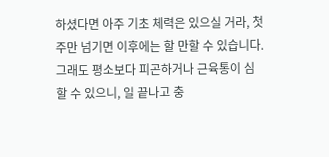하셨다면 아주 기초 체력은 있으실 거라, 첫 주만 넘기면 이후에는 할 만할 수 있습니다. 그래도 평소보다 피곤하거나 근육통이 심할 수 있으니, 일 끝나고 충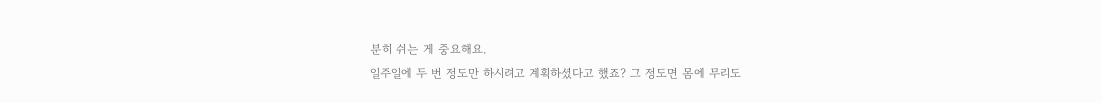분히 쉬는 게 중요해요.
일주일에 두 번 정도만 하시려고 계획하셨다고 했죠? 그 정도면 몸에 무리도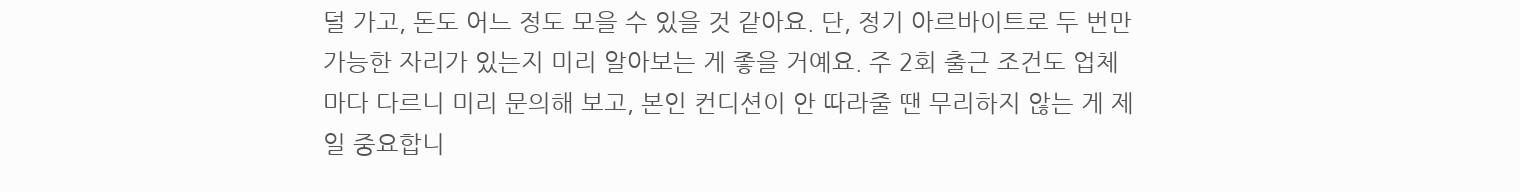덜 가고, 돈도 어느 정도 모을 수 있을 것 같아요. 단, 정기 아르바이트로 두 번만 가능한 자리가 있는지 미리 알아보는 게 좋을 거예요. 주 2회 출근 조건도 업체마다 다르니 미리 문의해 보고, 본인 컨디션이 안 따라줄 땐 무리하지 않는 게 제일 중요합니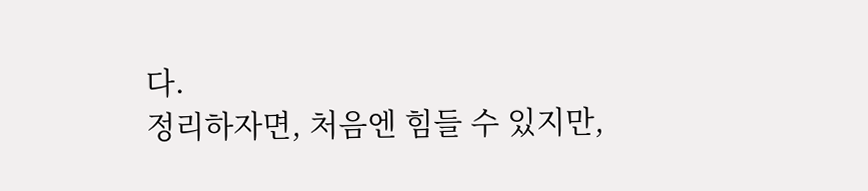다.
정리하자면, 처음엔 힘들 수 있지만,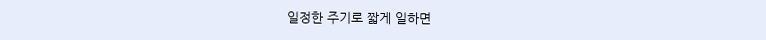일정한 주기로 짧게 일하면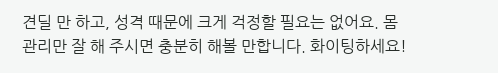견딜 만 하고, 성격 때문에 크게 걱정할 필요는 없어요. 몸 관리만 잘 해 주시면 충분히 해볼 만합니다. 화이팅하세요!